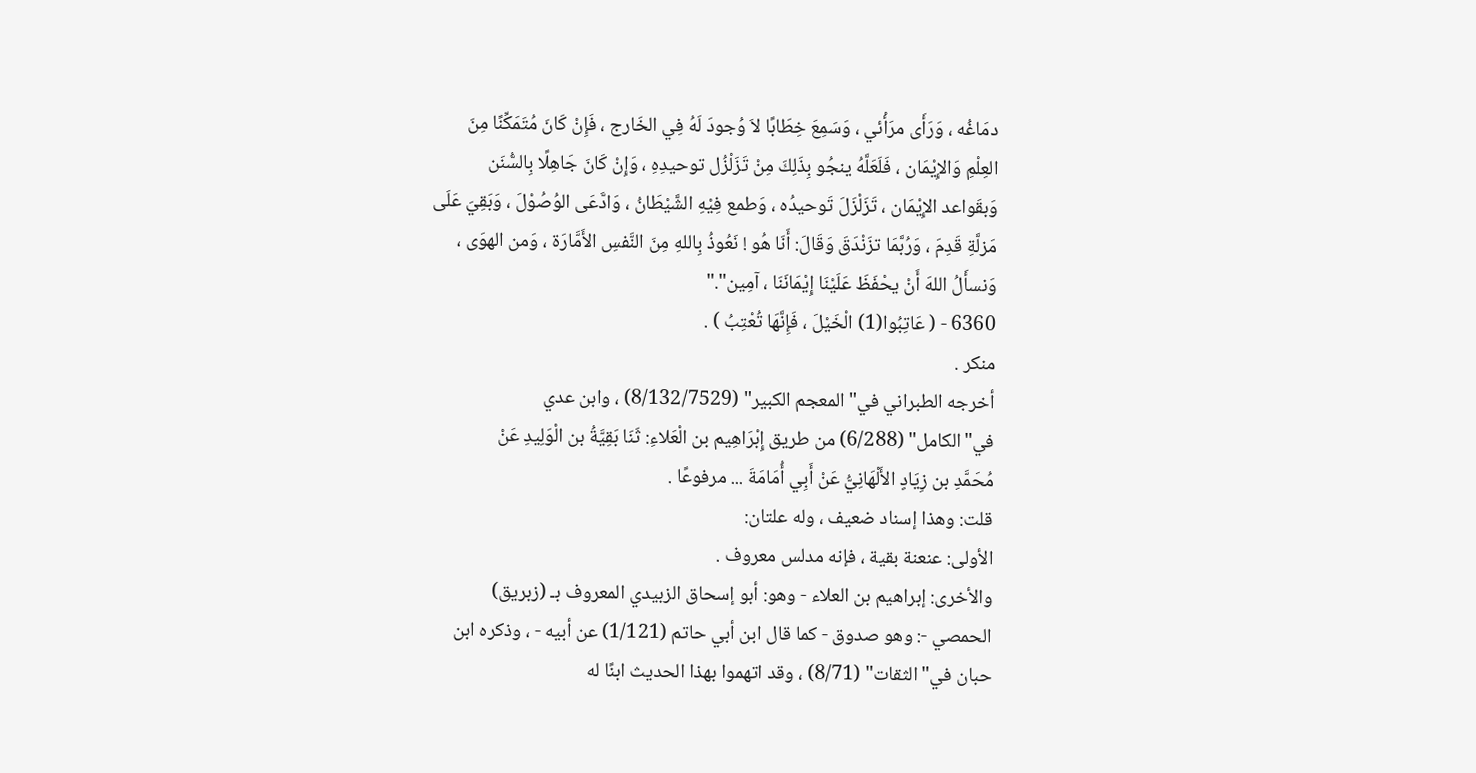دمَاغُه ، وَرَأَى مرَأْئي ، وَسَمِعَ خِطَابًا لاَ وُجودَ لَهُ فِي الخَارج ، فَإِنْ كَانَ مُتَمَكِّنًا مِنَ
العِلْمِ وَالإِيْمَان ، فَلَعَلَّهُ ينجُو بِذَلِكَ مِنْ تَزَلْزُل توحيدِهِ ، وَإِنْ كَانَ جَاهِلًا بِالسُّنَن
وَبقَواعد الإِيْمَان ، تَزَلْزَلَ تَوحيدُه ، وَطمع فِيْهِ الشَّيْطَانُ ، وَادَّعَى الوُصُوْلَ ، وَبَقِيَ عَلَى
مَزلَّةِ قَدِمَ ، وَرُبَّمَا تزَنْدَقَ وَقَالَ: أَنَا هُو ! نَعُوذُ بِاللهِ مِنَ النَّفسِ الأَمَّارَة ، وَمن الهوَى ،
وَنسأَلُ اللهَ أَنْ يحْفَظَ عَلَيْنَا إِيْمَانَنَا ، آمِين"."
6360 - ( عَاتِبُوا(1) الْخَيْلَ ، فَإِنَّهَا تُعْتِبُ ) .
منكر .
أخرجه الطبراني في"المعجم الكبير" (8/132/7529) ، وابن عدي
في"الكامل" (6/288) من طريق إِبْرَاهِيم بن الْعَلاءِ: ثَنَا بَقِيَّةُ بن الْوَلِيدِ عَنْ
مُحَمَّدِ بن زِيَادٍ الأَلْهَانِيُّ عَنْ أَبِي أُمَامَةَ ... مرفوعًا .
قلت: وهذا إسناد ضعيف ، وله علتان:
الأولى: عنعنة بقية ، فإنه مدلس معروف .
والأخرى: إبراهيم بن العلاء - وهو: أبو إسحاق الزبيدي المعروف بـ (زبريق)
الحمصي -: وهو صدوق - كما قال ابن أبي حاتم (1/121) عن أبيه - ، وذكره ابن
حبان في"الثقات" (8/71) ، وقد اتهموا بهذا الحديث ابنًا له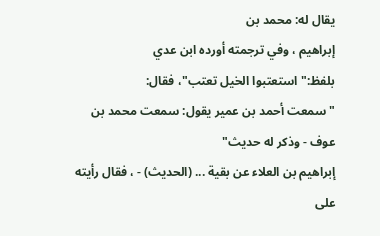يقال له: محمد بن
إبراهيم ، وفي ترجمته أورده ابن عدي بلفظ:"استعتبوا الخيل تعتب"، فقال:
"سمعت أحمد بن عمير يقول: سمعت محمد بن عوف - وذكر له حديث"
إبراهيم بن العلاء عن بقية ... (الحديث) - ، فقال رأيته على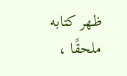ظهر كتابه ملحقًا ،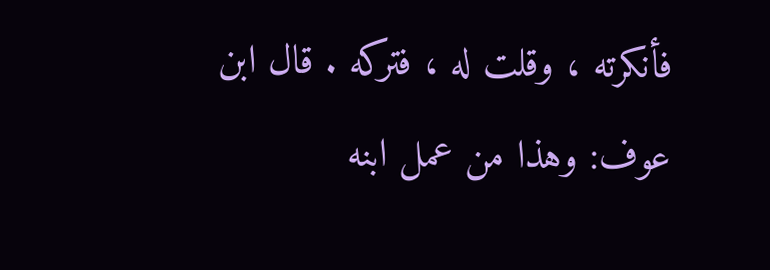فأنكرته ، وقلت له ، فتركه . قال ابن عوف: وهذا من عمل ابنه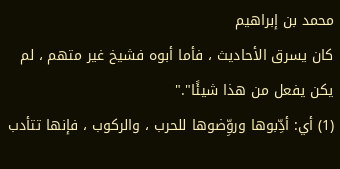محمد بن إبراهيم
كان يسرق الأحاديث ، فأما أبوه فشيخ غير متهم ، لم يكن يفعل من هذا شيئًا"."
(1) أي: أدِّبوها وروِّضوها للحرب ، والركوب ، فإنها تتأدب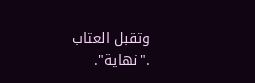وتقبل العتاب ."نهاية".